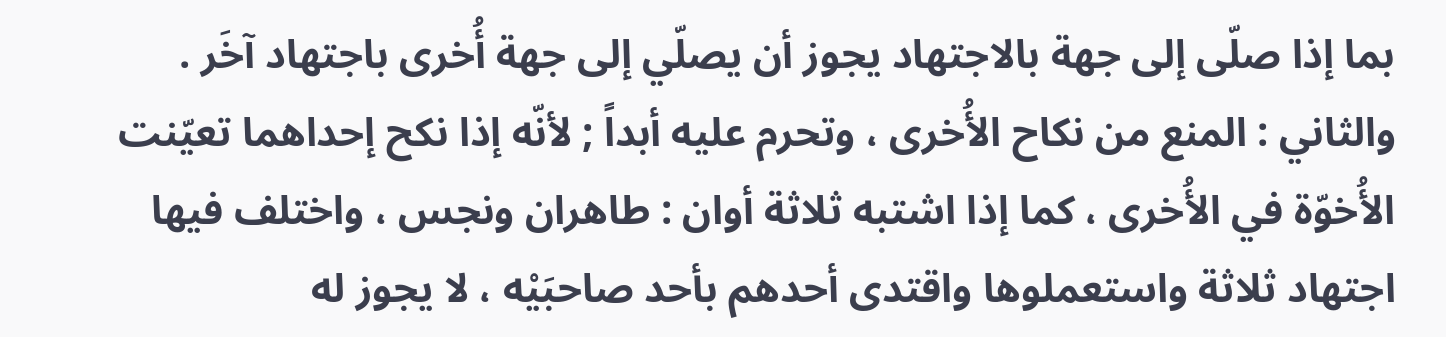بما إذا صلّى إلى جهة بالاجتهاد يجوز أن يصلّي إلى جهة أُخرى باجتهاد آخَر .
والثاني : المنع من نكاح الأُخرى ، وتحرم عليه أبداً ; لأنّه إذا نكح إحداهما تعيّنت الأُخوّة في الأُخرى ، كما إذا اشتبه ثلاثة أوان : طاهران ونجس ، واختلف فيها اجتهاد ثلاثة واستعملوها واقتدى أحدهم بأحد صاحبَيْه ، لا يجوز له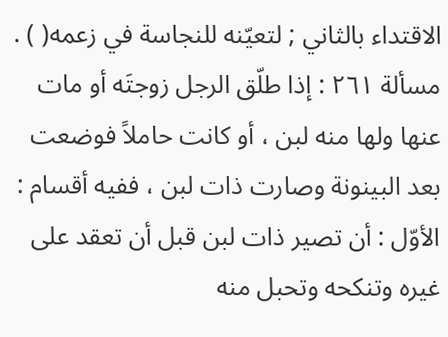الاقتداء بالثاني ; لتعيّنه للنجاسة في زعمه( ) .
مسألة ٢٦١ : إذا طلّق الرجل زوجتَه أو مات عنها ولها منه لبن ، أو كانت حاملاً فوضعت بعد البينونة وصارت ذات لبن ، ففيه أقسام :
الأوّل : أن تصير ذات لبن قبل أن تعقد على غيره وتنكحه وتحبل منه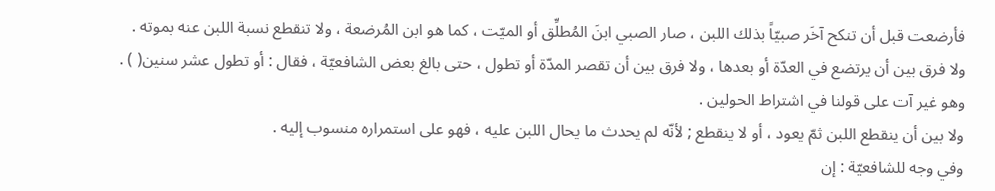فأرضعت قبل أن تنكح آخَر صبيّاً بذلك اللبن ، صار الصبي ابنَ المُطلِّق أو الميّت ، كما هو ابن المُرضعة ، ولا تنقطع نسبة اللبن عنه بموته .
ولا فرق بين أن يرتضع في العدّة أو بعدها ، ولا فرق بين أن تقصر المدّة أو تطول ، حتى بالغ بعض الشافعيّة ، فقال : أو تطول عشر سنين( ) .
وهو غير آت على قولنا في اشتراط الحولين .
ولا بين أن ينقطع اللبن ثمّ يعود ، أو لا ينقطع ; لأنّه لم يحدث ما يحال اللبن عليه ، فهو على استمراره منسوب إليه .
وفي وجه للشافعيّة : إن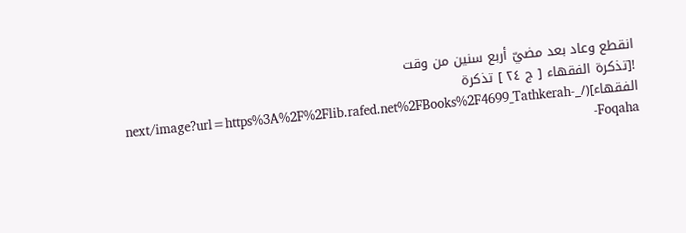انقطع وعاد بعد مضيّ أربع سنين من وقت
![تذكرة الفقهاء [ ج ٢٤ ] تذكرة الفقهاء](/_next/image?url=https%3A%2F%2Flib.rafed.net%2FBooks%2F4699_Tathkerah-Foqaha-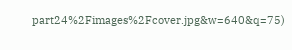part24%2Fimages%2Fcover.jpg&w=640&q=75)